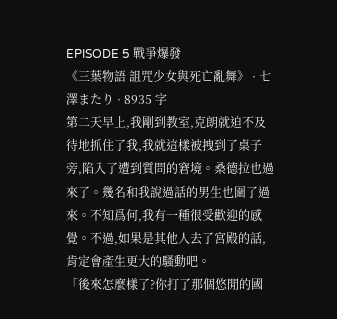EPISODE 5 戰爭爆發
《三葉物語 詛咒少女與死亡亂舞》 · 七澤またり · 8935 字
第二天早上,我剛到教室,克朗就迫不及待地抓住了我,我就這樣被拽到了桌子旁,陷入了遭到質問的窘境。桑德拉也過來了。幾名和我說過話的男生也圍了過來。不知爲何,我有一種很受歡迎的感覺。不過,如果是其他人去了宮殿的話,肯定會產生更大的騷動吧。
「後來怎麼樣了?你打了那個悠閒的國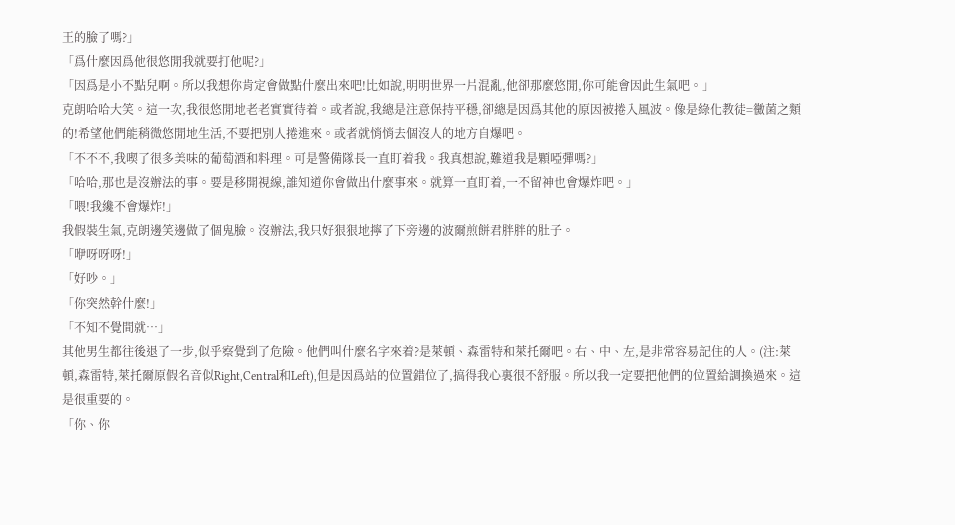王的臉了嗎?」
「爲什麼因爲他很悠閒我就要打他呢?」
「因爲是小不點兒啊。所以我想你肯定會做點什麼出來吧!比如說,明明世界一片混亂,他卻那麼悠閒,你可能會因此生氣吧。」
克朗哈哈大笑。這一次,我很悠閒地老老實實待着。或者說,我總是注意保持平穩,卻總是因爲其他的原因被捲入風波。像是綠化教徒=黴菌之類的!希望他們能稍微悠閒地生活,不要把別人捲進來。或者就悄悄去個沒人的地方自爆吧。
「不不不,我喫了很多美味的葡萄酒和料理。可是警備隊長一直盯着我。我真想說,難道我是顆啞彈嗎?」
「哈哈,那也是沒辦法的事。要是移開視線,誰知道你會做出什麼事來。就算一直盯着,一不留神也會爆炸吧。」
「喂!我纔不會爆炸!」
我假裝生氣,克朗邊笑邊做了個鬼臉。沒辦法,我只好狠狠地擰了下旁邊的波爾煎餅君胖胖的肚子。
「咿呀呀呀!」
「好吵。」
「你突然幹什麼!」
「不知不覺間就…」
其他男生都往後退了一步,似乎察覺到了危險。他們叫什麼名字來着?是萊頓、森雷特和萊托爾吧。右、中、左,是非常容易記住的人。(注:萊頓,森雷特,萊托爾原假名音似Right,Central和Left),但是因爲站的位置錯位了,搞得我心裏很不舒服。所以我一定要把他們的位置給調換過來。這是很重要的。
「你、你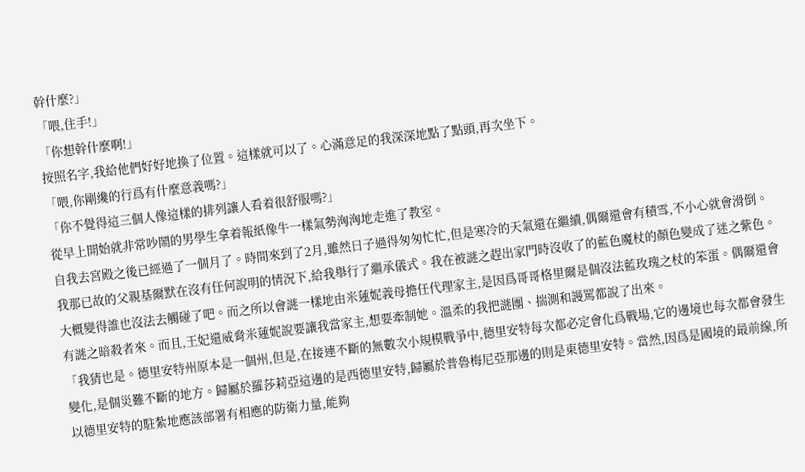幹什麼?」
「喂,住手!」
「你想幹什麼啊!」
按照名字,我給他們好好地換了位置。這樣就可以了。心滿意足的我深深地點了點頭,再次坐下。
「喂,你剛纔的行爲有什麼意義嗎?」
「你不覺得這三個人像這樣的排列讓人看着很舒服嗎?」
從早上開始就非常吵鬧的男學生拿着報紙像牛一樣氣勢洶洶地走進了教室。
自我去宮殿之後已經過了一個月了。時間來到了2月,雖然日子過得匆匆忙忙,但是寒冷的天氣還在繼續,偶爾還會有積雪,不小心就會滑倒。
我那已故的父親基爾默在沒有任何說明的情況下,給我舉行了繼承儀式。我在被謎之趕出家門時沒收了的藍色魔杖的顏色變成了迷之紫色。大概變得誰也沒法去觸碰了吧。而之所以會謎一樣地由米蓮妮義母擔任代理家主,是因爲哥哥格里爾是個沒法藍玫瑰之杖的笨蛋。偶爾還會有謎之暗殺者來。而且,王妃還威脅米蓮妮說要讓我當家主,想要牽制她。溫柔的我把謎團、揣測和謾罵都說了出來。
「我猜也是。德里安特州原本是一個州,但是,在接連不斷的無數次小規模戰爭中,德里安特每次都必定會化爲戰場,它的邊境也每次都會發生變化,是個災難不斷的地方。歸屬於羅莎莉亞這邊的是西德里安特,歸屬於普魯梅尼亞那邊的則是東德里安特。當然,因爲是國境的最前線,所以德里安特的駐紮地應該部署有相應的防衛力量,能夠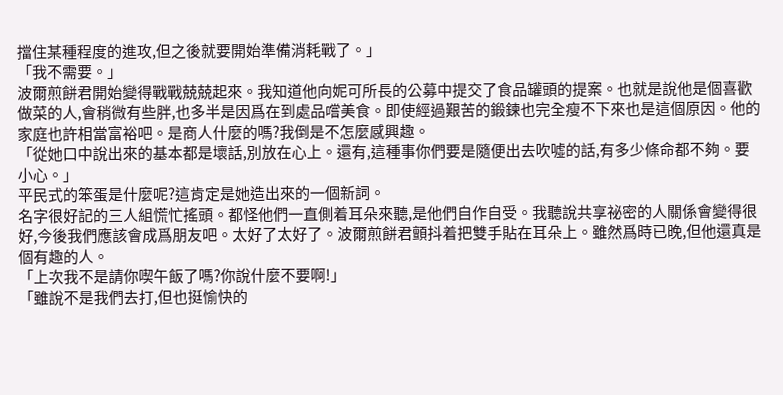擋住某種程度的進攻,但之後就要開始準備消耗戰了。」
「我不需要。」
波爾煎餅君開始變得戰戰兢兢起來。我知道他向妮可所長的公募中提交了食品罐頭的提案。也就是說他是個喜歡做菜的人,會稍微有些胖,也多半是因爲在到處品嚐美食。即使經過艱苦的鍛鍊也完全瘦不下來也是這個原因。他的家庭也許相當富裕吧。是商人什麼的嗎?我倒是不怎麼感興趣。
「從她口中說出來的基本都是壞話,別放在心上。還有,這種事你們要是隨便出去吹噓的話,有多少條命都不夠。要小心。」
平民式的笨蛋是什麼呢?這肯定是她造出來的一個新詞。
名字很好記的三人組慌忙搖頭。都怪他們一直側着耳朵來聽,是他們自作自受。我聽說共享祕密的人關係會變得很好,今後我們應該會成爲朋友吧。太好了太好了。波爾煎餅君顫抖着把雙手貼在耳朵上。雖然爲時已晚,但他還真是個有趣的人。
「上次我不是請你喫午飯了嗎?你說什麼不要啊!」
「雖說不是我們去打,但也挺愉快的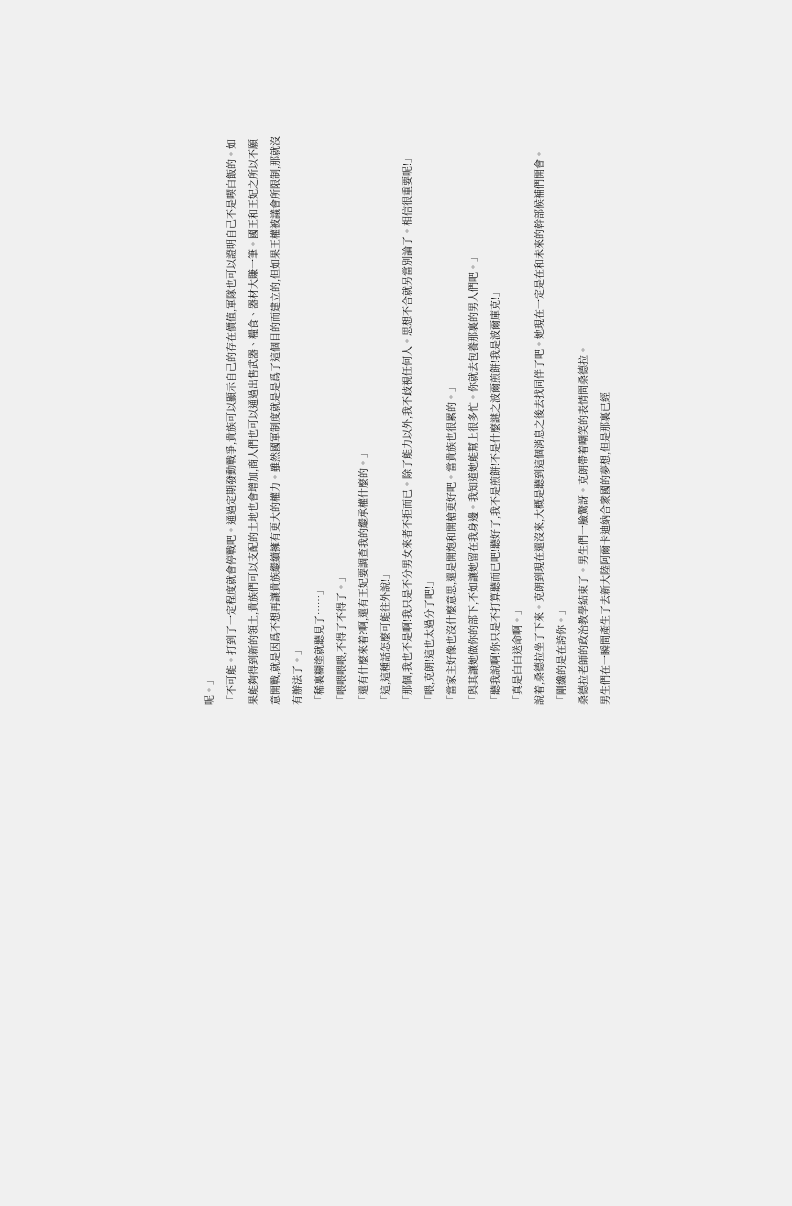呢。」
「不可能。打到了一定程度就會停戰吧。通過定期發動戰爭,貴族可以顯示自己的存在價值,軍隊也可以證明自己不是喫白飯的。如果能夠得到新的領土,貴族們可以支配的土地也會增加,商人們也可以通過出售武器、糧食、器材大賺一筆。國王和王妃之所以不願意開戰,就是因爲不想再讓貴族繼續擁有更大的權力。雖然國軍制度就是是爲了這個目的而建立的,但如果王權被議會所限制,那就沒有辦法了。」
「稀裏糊塗就聽見了……」
「喂喂喂喂,不得了不得了。」
「還有什麼來着?啊,還有王妃要調查我的繼承權什麼的。」
「這,這種話怎麼可能往外說!」
「那個,我也不是啊!我只是不分男女來者不拒而已。除了能力以外,我不歧視任何人。思想不合就另當別論了。相信很重要呢!」
「喂,克朗!這也太過分了吧!」
「當家主好像也沒什麼意思,還是開炮和開槍更好吧。當貴族也很累的。」
「與其讓她做你的部下,不如讓她留在我身邊。我知道她能幫上很多忙。你就去包養那裏的男人們吧。」
「聽我說啊!你只是不打算聽而已吧!聽好了,我不是煎餅!不是什麼謎之波爾煎餅!我是波爾庫克!」
「真是白白送命啊。」
說着,桑德拉坐了下來。克朗到現在還沒來,大概是聽到這個消息之後去找同伴了吧。她現在一定是在和未來的幹部候補們開會。
「剛纔的是在誇你。」
桑德拉老師的政治教學結束了。男生們一臉驚訝。克朗帶着嘲笑的表情問桑德拉。
男生們在一瞬間產生了去新大陸阿爾卡迪納合衆國的夢想,但是那裏已經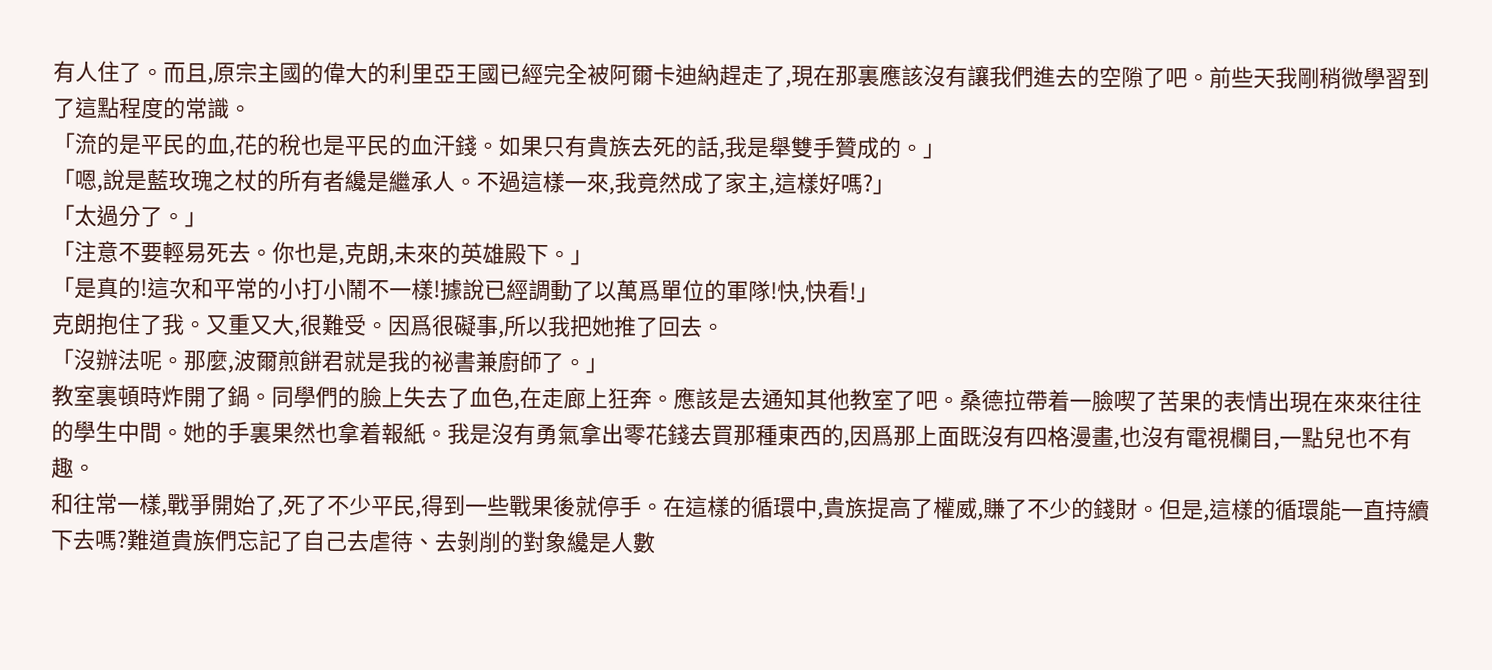有人住了。而且,原宗主國的偉大的利里亞王國已經完全被阿爾卡迪納趕走了,現在那裏應該沒有讓我們進去的空隙了吧。前些天我剛稍微學習到了這點程度的常識。
「流的是平民的血,花的稅也是平民的血汗錢。如果只有貴族去死的話,我是舉雙手贊成的。」
「嗯,說是藍玫瑰之杖的所有者纔是繼承人。不過這樣一來,我竟然成了家主,這樣好嗎?」
「太過分了。」
「注意不要輕易死去。你也是,克朗,未來的英雄殿下。」
「是真的!這次和平常的小打小鬧不一樣!據說已經調動了以萬爲單位的軍隊!快,快看!」
克朗抱住了我。又重又大,很難受。因爲很礙事,所以我把她推了回去。
「沒辦法呢。那麼,波爾煎餅君就是我的祕書兼廚師了。」
教室裏頓時炸開了鍋。同學們的臉上失去了血色,在走廊上狂奔。應該是去通知其他教室了吧。桑德拉帶着一臉喫了苦果的表情出現在來來往往的學生中間。她的手裏果然也拿着報紙。我是沒有勇氣拿出零花錢去買那種東西的,因爲那上面既沒有四格漫畫,也沒有電視欄目,一點兒也不有趣。
和往常一樣,戰爭開始了,死了不少平民,得到一些戰果後就停手。在這樣的循環中,貴族提高了權威,賺了不少的錢財。但是,這樣的循環能一直持續下去嗎?難道貴族們忘記了自己去虐待、去剝削的對象纔是人數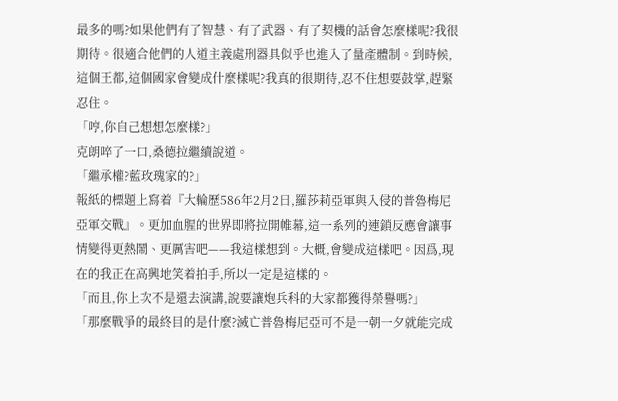最多的嗎?如果他們有了智慧、有了武器、有了契機的話會怎麼樣呢?我很期待。很適合他們的人道主義處刑器具似乎也進入了量產體制。到時候,這個王都,這個國家會變成什麼樣呢?我真的很期待,忍不住想要鼓掌,趕緊忍住。
「哼,你自己想想怎麼樣?」
克朗啐了一口,桑德拉繼續說道。
「繼承權?藍玫瑰家的?」
報紙的標題上寫着『大輪歷586年2月2日,羅莎莉亞軍與入侵的普魯梅尼亞軍交戰』。更加血腥的世界即將拉開帷幕,這一系列的連鎖反應會讓事情變得更熱鬧、更厲害吧——我這樣想到。大概,會變成這樣吧。因爲,現在的我正在高興地笑着拍手,所以一定是這樣的。
「而且,你上次不是還去演講,說要讓炮兵科的大家都獲得榮譽嗎?」
「那麼戰爭的最終目的是什麼?滅亡普魯梅尼亞可不是一朝一夕就能完成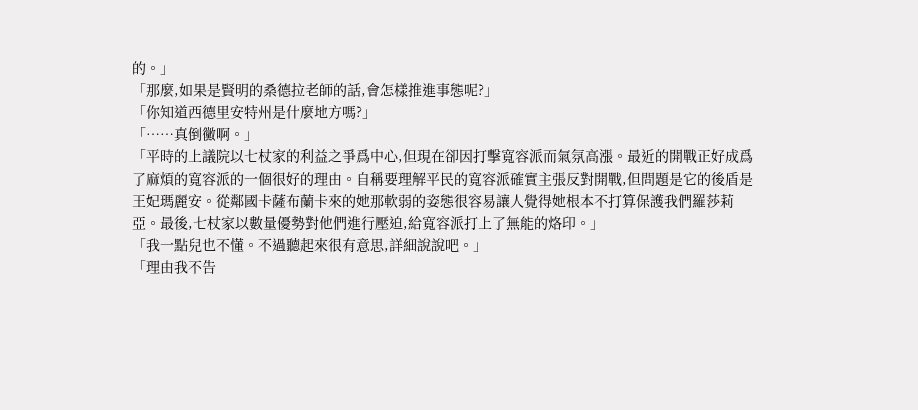的。」
「那麼,如果是賢明的桑德拉老師的話,會怎樣推進事態呢?」
「你知道西德里安特州是什麼地方嗎?」
「……真倒黴啊。」
「平時的上議院以七杖家的利益之爭爲中心,但現在卻因打擊寬容派而氣氛高漲。最近的開戰正好成爲了麻煩的寬容派的一個很好的理由。自稱要理解平民的寬容派確實主張反對開戰,但問題是它的後盾是王妃瑪麗安。從鄰國卡薩布蘭卡來的她那軟弱的姿態很容易讓人覺得她根本不打算保護我們羅莎莉亞。最後,七杖家以數量優勢對他們進行壓迫,給寬容派打上了無能的烙印。」
「我一點兒也不懂。不過聽起來很有意思,詳細說說吧。」
「理由我不告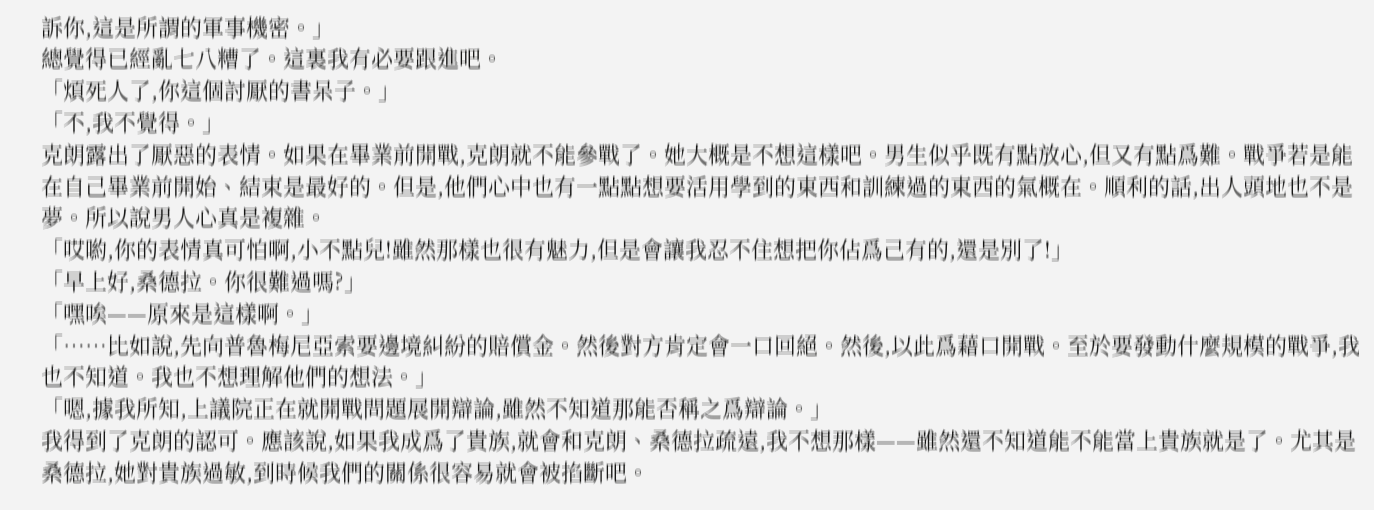訴你,這是所謂的軍事機密。」
總覺得已經亂七八糟了。這裏我有必要跟進吧。
「煩死人了,你這個討厭的書呆子。」
「不,我不覺得。」
克朗露出了厭惡的表情。如果在畢業前開戰,克朗就不能參戰了。她大概是不想這樣吧。男生似乎既有點放心,但又有點爲難。戰爭若是能在自己畢業前開始、結束是最好的。但是,他們心中也有一點點想要活用學到的東西和訓練過的東西的氣概在。順利的話,出人頭地也不是夢。所以說男人心真是複雜。
「哎喲,你的表情真可怕啊,小不點兒!雖然那樣也很有魅力,但是會讓我忍不住想把你佔爲己有的,還是別了!」
「早上好,桑德拉。你很難過嗎?」
「嘿唉——原來是這樣啊。」
「……比如說,先向普魯梅尼亞索要邊境糾紛的賠償金。然後對方肯定會一口回絕。然後,以此爲藉口開戰。至於要發動什麼規模的戰爭,我也不知道。我也不想理解他們的想法。」
「嗯,據我所知,上議院正在就開戰問題展開辯論,雖然不知道那能否稱之爲辯論。」
我得到了克朗的認可。應該說,如果我成爲了貴族,就會和克朗、桑德拉疏遠,我不想那樣——雖然還不知道能不能當上貴族就是了。尤其是桑德拉,她對貴族過敏,到時候我們的關係很容易就會被掐斷吧。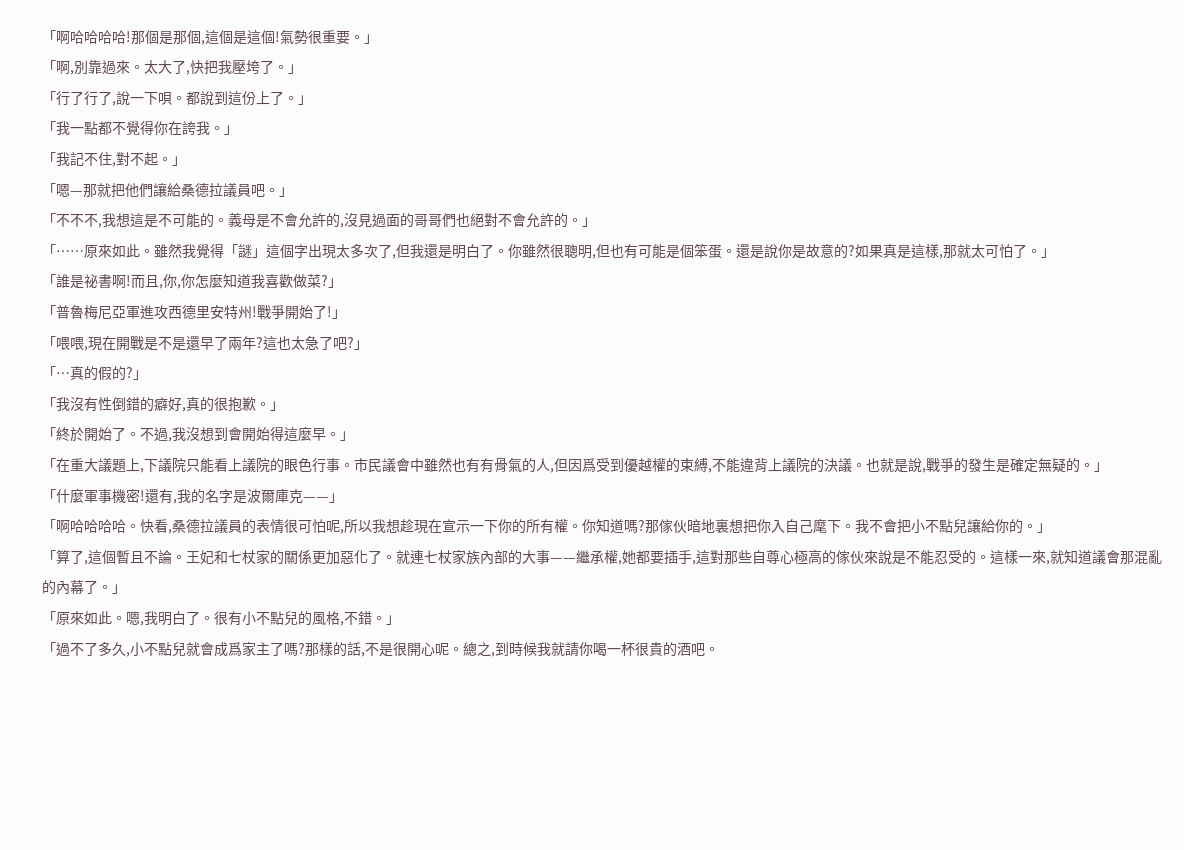「啊哈哈哈哈!那個是那個,這個是這個!氣勢很重要。」
「啊,別靠過來。太大了,快把我壓垮了。」
「行了行了,說一下唄。都說到這份上了。」
「我一點都不覺得你在誇我。」
「我記不住,對不起。」
「嗯—那就把他們讓給桑德拉議員吧。」
「不不不,我想這是不可能的。義母是不會允許的,沒見過面的哥哥們也絕對不會允許的。」
「……原來如此。雖然我覺得「謎」這個字出現太多次了,但我還是明白了。你雖然很聰明,但也有可能是個笨蛋。還是說你是故意的?如果真是這樣,那就太可怕了。」
「誰是祕書啊!而且,你,你怎麼知道我喜歡做菜?」
「普魯梅尼亞軍進攻西德里安特州!戰爭開始了!」
「喂喂,現在開戰是不是還早了兩年?這也太急了吧?」
「…真的假的?」
「我沒有性倒錯的癖好,真的很抱歉。」
「終於開始了。不過,我沒想到會開始得這麼早。」
「在重大議題上,下議院只能看上議院的眼色行事。市民議會中雖然也有有骨氣的人,但因爲受到優越權的束縛,不能違背上議院的決議。也就是說,戰爭的發生是確定無疑的。」
「什麼軍事機密!還有,我的名字是波爾庫克——」
「啊哈哈哈哈。快看,桑德拉議員的表情很可怕呢,所以我想趁現在宣示一下你的所有權。你知道嗎?那傢伙暗地裏想把你入自己麾下。我不會把小不點兒讓給你的。」
「算了,這個暫且不論。王妃和七杖家的關係更加惡化了。就連七杖家族內部的大事——繼承權,她都要插手,這對那些自尊心極高的傢伙來說是不能忍受的。這樣一來,就知道議會那混亂的內幕了。」
「原來如此。嗯,我明白了。很有小不點兒的風格,不錯。」
「過不了多久,小不點兒就會成爲家主了嗎?那樣的話,不是很開心呢。總之,到時候我就請你喝一杯很貴的酒吧。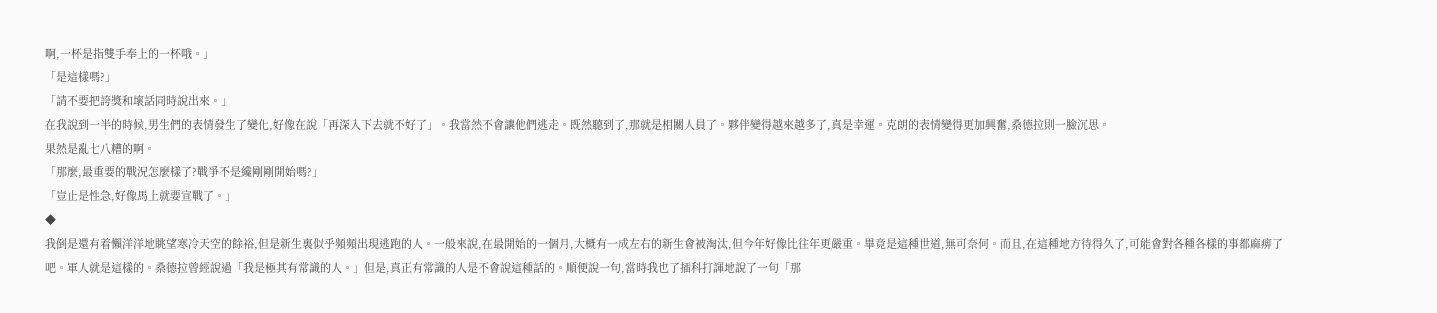啊,一杯是指雙手奉上的一杯哦。」
「是這樣嗎?」
「請不要把誇獎和壞話同時說出來。」
在我說到一半的時候,男生們的表情發生了變化,好像在說「再深入下去就不好了」。我當然不會讓他們逃走。既然聽到了,那就是相關人員了。夥伴變得越來越多了,真是幸運。克朗的表情變得更加興奮,桑德拉則一臉沉思。
果然是亂七八糟的啊。
「那麼,最重要的戰況怎麼樣了?戰爭不是纔剛剛開始嗎?」
「豈止是性急,好像馬上就要宣戰了。」
◆
我倒是還有着懶洋洋地眺望寒冷天空的餘裕,但是新生裏似乎頻頻出現逃跑的人。一般來說,在最開始的一個月,大概有一成左右的新生會被淘汰,但今年好像比往年更嚴重。畢竟是這種世道,無可奈何。而且,在這種地方待得久了,可能會對各種各樣的事都麻痹了吧。軍人就是這樣的。桑德拉曾經說過「我是極其有常識的人。」但是,真正有常識的人是不會說這種話的。順便說一句,當時我也了插科打諢地說了一句「那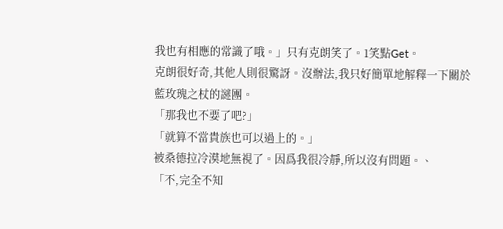我也有相應的常識了哦。」只有克朗笑了。1笑點Get。
克朗很好奇,其他人則很驚訝。沒辦法,我只好簡單地解釋一下關於藍玫瑰之杖的謎團。
「那我也不要了吧?」
「就算不當貴族也可以過上的。」
被桑德拉冷漠地無視了。因爲我很冷靜,所以沒有問題。、
「不,完全不知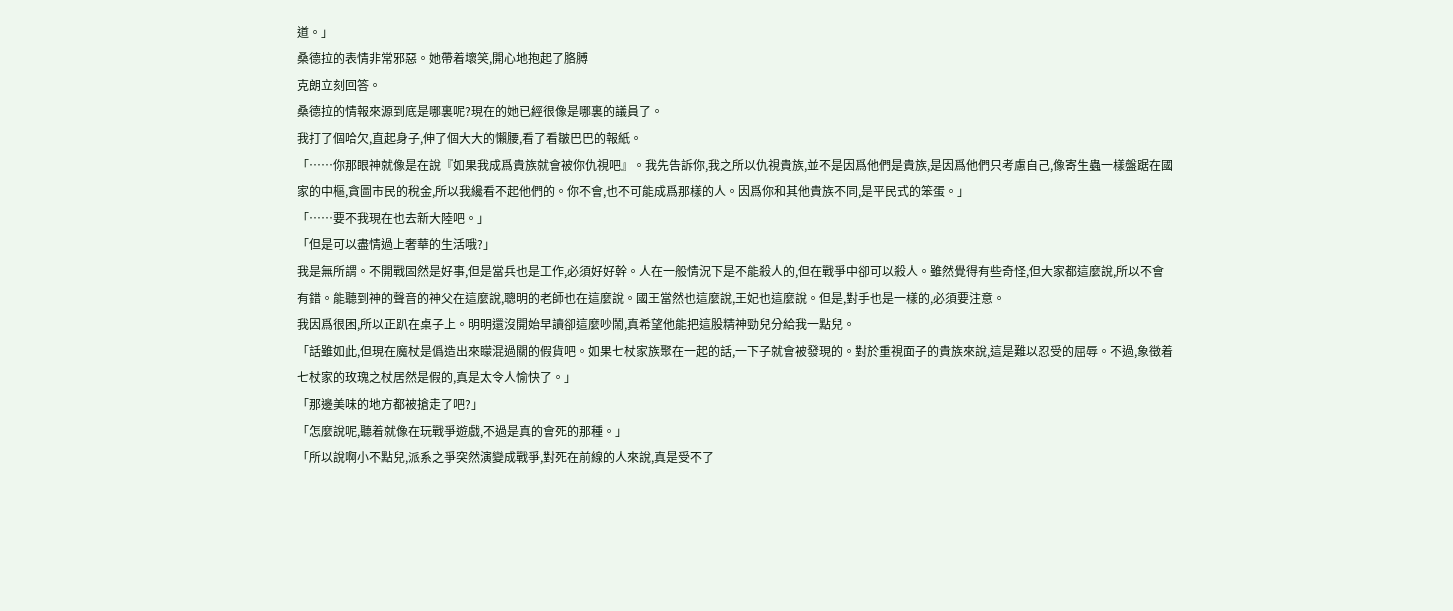道。」
桑德拉的表情非常邪惡。她帶着壞笑,開心地抱起了胳膊
克朗立刻回答。
桑德拉的情報來源到底是哪裏呢?現在的她已經很像是哪裏的議員了。
我打了個哈欠,直起身子,伸了個大大的懶腰,看了看皺巴巴的報紙。
「……你那眼神就像是在說『如果我成爲貴族就會被你仇視吧』。我先告訴你,我之所以仇視貴族,並不是因爲他們是貴族,是因爲他們只考慮自己,像寄生蟲一樣盤踞在國家的中樞,貪圖市民的稅金,所以我纔看不起他們的。你不會,也不可能成爲那樣的人。因爲你和其他貴族不同,是平民式的笨蛋。」
「……要不我現在也去新大陸吧。」
「但是可以盡情過上奢華的生活哦?」
我是無所謂。不開戰固然是好事,但是當兵也是工作,必須好好幹。人在一般情況下是不能殺人的,但在戰爭中卻可以殺人。雖然覺得有些奇怪,但大家都這麼說,所以不會有錯。能聽到神的聲音的神父在這麼說,聰明的老師也在這麼說。國王當然也這麼說,王妃也這麼說。但是,對手也是一樣的,必須要注意。
我因爲很困,所以正趴在桌子上。明明還沒開始早讀卻這麼吵鬧,真希望他能把這股精神勁兒分給我一點兒。
「話雖如此,但現在魔杖是僞造出來矇混過關的假貨吧。如果七杖家族聚在一起的話,一下子就會被發現的。對於重視面子的貴族來說,這是難以忍受的屈辱。不過,象徵着七杖家的玫瑰之杖居然是假的,真是太令人愉快了。」
「那邊美味的地方都被搶走了吧?」
「怎麼說呢,聽着就像在玩戰爭遊戲,不過是真的會死的那種。」
「所以說啊小不點兒,派系之爭突然演變成戰爭,對死在前線的人來說,真是受不了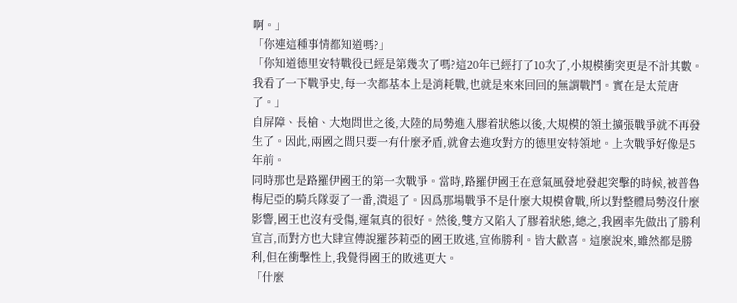啊。」
「你連這種事情都知道嗎?」
「你知道德里安特戰役已經是第幾次了嗎?這20年已經打了10次了,小規模衝突更是不計其數。我看了一下戰爭史,每一次都基本上是消耗戰,也就是來來回回的無謂戰鬥。實在是太荒唐了。」
自屏障、長槍、大炮問世之後,大陸的局勢進入膠着狀態以後,大規模的領土擴張戰爭就不再發生了。因此,兩國之間只要一有什麼矛盾,就會去進攻對方的德里安特領地。上次戰爭好像是5年前。
同時那也是路羅伊國王的第一次戰爭。當時,路羅伊國王在意氣風發地發起突擊的時候,被普魯梅尼亞的騎兵隊耍了一番,潰退了。因爲那場戰爭不是什麼大規模會戰,所以對整體局勢沒什麼影響,國王也沒有受傷,運氣真的很好。然後,雙方又陷入了膠着狀態,總之,我國率先做出了勝利宣言,而對方也大肆宣傳說羅莎莉亞的國王敗逃,宣佈勝利。皆大歡喜。這麼說來,雖然都是勝利,但在衝擊性上,我覺得國王的敗逃更大。
「什麼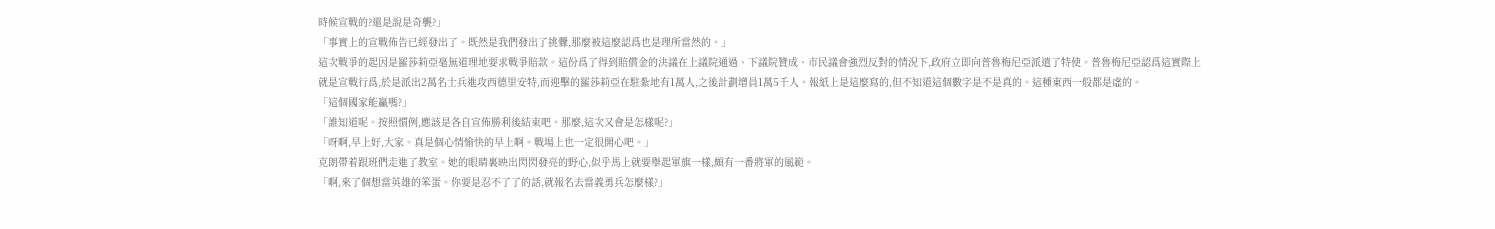時候宣戰的?還是說是奇襲?」
「事實上的宣戰佈告已經發出了。既然是我們發出了挑釁,那麼被這麼認爲也是理所當然的。」
這次戰爭的起因是羅莎莉亞毫無道理地要求戰爭賠款。這份爲了得到賠償金的決議在上議院通過、下議院贊成、市民議會強烈反對的情況下,政府立即向普魯梅尼亞派遣了特使。普魯梅尼亞認爲這實際上就是宣戰行爲,於是派出2萬名士兵進攻西德里安特,而迎擊的羅莎莉亞在駐紮地有1萬人,之後計劃增員1萬5千人。報紙上是這麼寫的,但不知道這個數字是不是真的。這種東西一般都是虛的。
「這個國家能贏嗎?」
「誰知道呢。按照慣例,應該是各自宣佈勝利後結束吧。那麼,這次又會是怎樣呢?」
「呀啊,早上好,大家。真是個心情愉快的早上啊。戰場上也一定很開心吧。」
克朗帶着跟班們走進了教室。她的眼睛裏映出閃閃發亮的野心,似乎馬上就要舉起軍旗一樣,頗有一番將軍的風範。
「啊,來了個想當英雄的笨蛋。你要是忍不了了的話,就報名去當義勇兵怎麼樣?」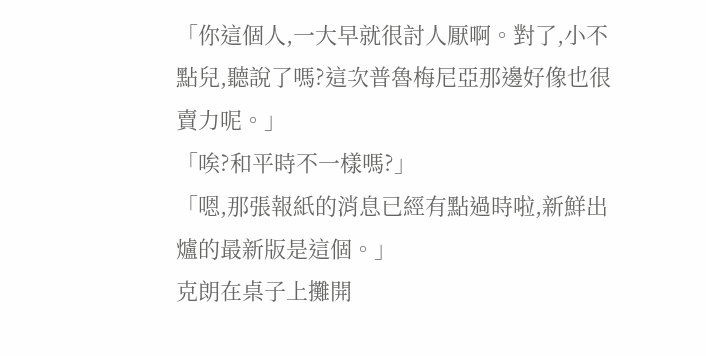「你這個人,一大早就很討人厭啊。對了,小不點兒,聽說了嗎?這次普魯梅尼亞那邊好像也很賣力呢。」
「唉?和平時不一樣嗎?」
「嗯,那張報紙的消息已經有點過時啦,新鮮出爐的最新版是這個。」
克朗在桌子上攤開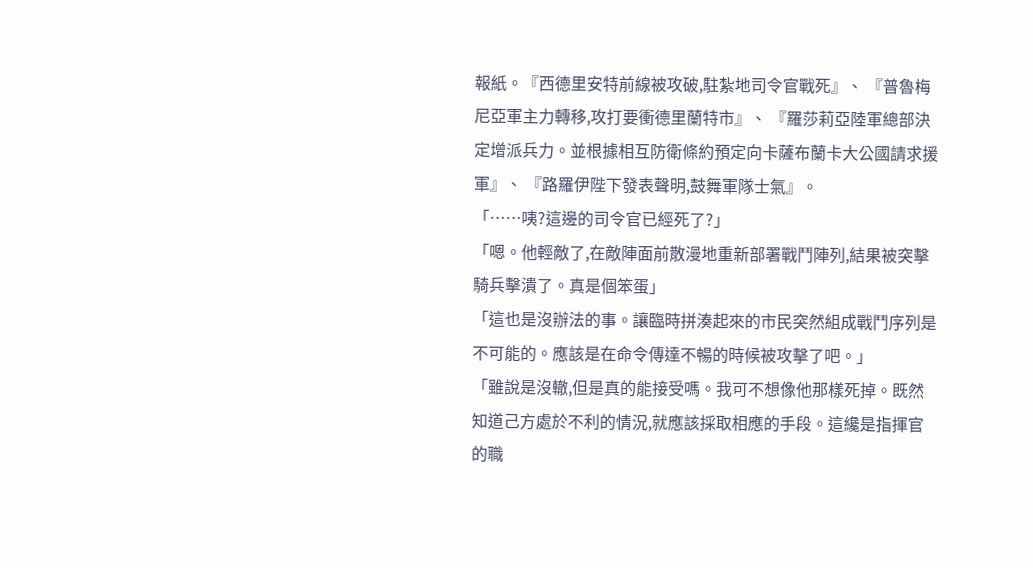報紙。『西德里安特前線被攻破,駐紮地司令官戰死』、 『普魯梅尼亞軍主力轉移,攻打要衝德里蘭特市』、 『羅莎莉亞陸軍總部決定增派兵力。並根據相互防衛條約預定向卡薩布蘭卡大公國請求援軍』、 『路羅伊陛下發表聲明,鼓舞軍隊士氣』。
「……咦?這邊的司令官已經死了?」
「嗯。他輕敵了,在敵陣面前散漫地重新部署戰鬥陣列,結果被突擊騎兵擊潰了。真是個笨蛋」
「這也是沒辦法的事。讓臨時拼湊起來的市民突然組成戰鬥序列是不可能的。應該是在命令傳達不暢的時候被攻擊了吧。」
「雖說是沒轍,但是真的能接受嗎。我可不想像他那樣死掉。既然知道己方處於不利的情況,就應該採取相應的手段。這纔是指揮官的職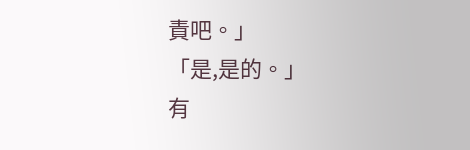責吧。」
「是,是的。」
有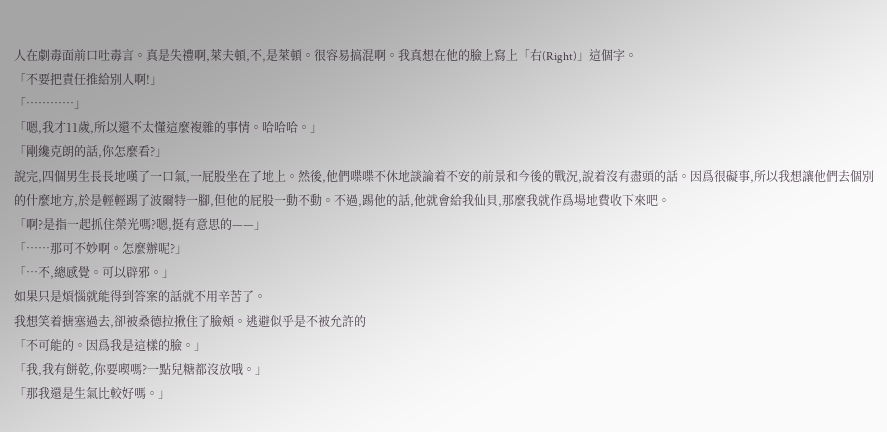人在劇毒面前口吐毒言。真是失禮啊,萊夫頓,不,是萊頓。很容易搞混啊。我真想在他的臉上寫上「右(Right)」這個字。
「不要把責任推給別人啊!」
「…………」
「嗯,我才11歲,所以還不太懂這麼複雜的事情。哈哈哈。」
「剛纔克朗的話,你怎麼看?」
說完,四個男生長長地嘆了一口氣,一屁股坐在了地上。然後,他們喋喋不休地談論着不安的前景和今後的戰況,說着沒有盡頭的話。因爲很礙事,所以我想讓他們去個別的什麼地方,於是輕輕踢了波爾特一腳,但他的屁股一動不動。不過,踢他的話,他就會給我仙貝,那麼我就作爲場地費收下來吧。
「啊?是指一起抓住榮光嗎?嗯,挺有意思的——」
「……那可不妙啊。怎麼辦呢?」
「…不,總感覺。可以辟邪。」
如果只是煩惱就能得到答案的話就不用辛苦了。
我想笑着搪塞過去,卻被桑德拉揪住了臉頰。逃避似乎是不被允許的
「不可能的。因爲我是這樣的臉。」
「我,我有餅乾,你要喫嗎?一點兒糖都沒放哦。」
「那我還是生氣比較好嗎。」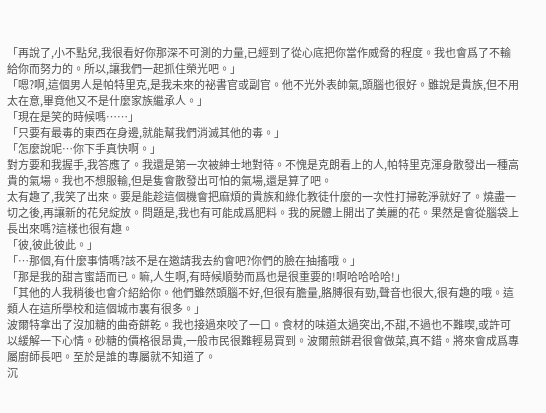「再說了,小不點兒,我很看好你那深不可測的力量,已經到了從心底把你當作威脅的程度。我也會爲了不輸給你而努力的。所以,讓我們一起抓住榮光吧。」
「嗯?啊,這個男人是帕特里克,是我未來的祕書官或副官。他不光外表帥氣,頭腦也很好。雖說是貴族,但不用太在意,畢竟他又不是什麼家族繼承人。」
「現在是笑的時候嗎……」
「只要有最毒的東西在身邊,就能幫我們消滅其他的毒。」
「怎麼說呢…你下手真快啊。」
對方要和我握手,我答應了。我還是第一次被紳士地對待。不愧是克朗看上的人,帕特里克渾身散發出一種高貴的氣場。我也不想服輸,但是隻會散發出可怕的氣場,還是算了吧。
太有趣了,我笑了出來。要是能趁這個機會把麻煩的貴族和綠化教徒什麼的一次性打掃乾淨就好了。燒盡一切之後,再讓新的花兒綻放。問題是,我也有可能成爲肥料。我的屍體上開出了美麗的花。果然是會從腦袋上長出來嗎?這樣也很有趣。
「彼,彼此彼此。」
「…那個,有什麼事情嗎?該不是在邀請我去約會吧?你們的臉在抽搐哦。」
「那是我的甜言蜜語而已。嘛,人生啊,有時候順勢而爲也是很重要的!啊哈哈哈哈!」
「其他的人我稍後也會介紹給你。他們雖然頭腦不好,但很有膽量,胳膊很有勁,聲音也很大,很有趣的哦。這類人在這所學校和這個城市裏有很多。」
波爾特拿出了沒加糖的曲奇餅乾。我也接過來咬了一口。食材的味道太過突出,不甜,不過也不難喫,或許可以緩解一下心情。砂糖的價格很昂貴,一般市民很難輕易買到。波爾煎餅君很會做菜,真不錯。將來會成爲專屬廚師長吧。至於是誰的專屬就不知道了。
沉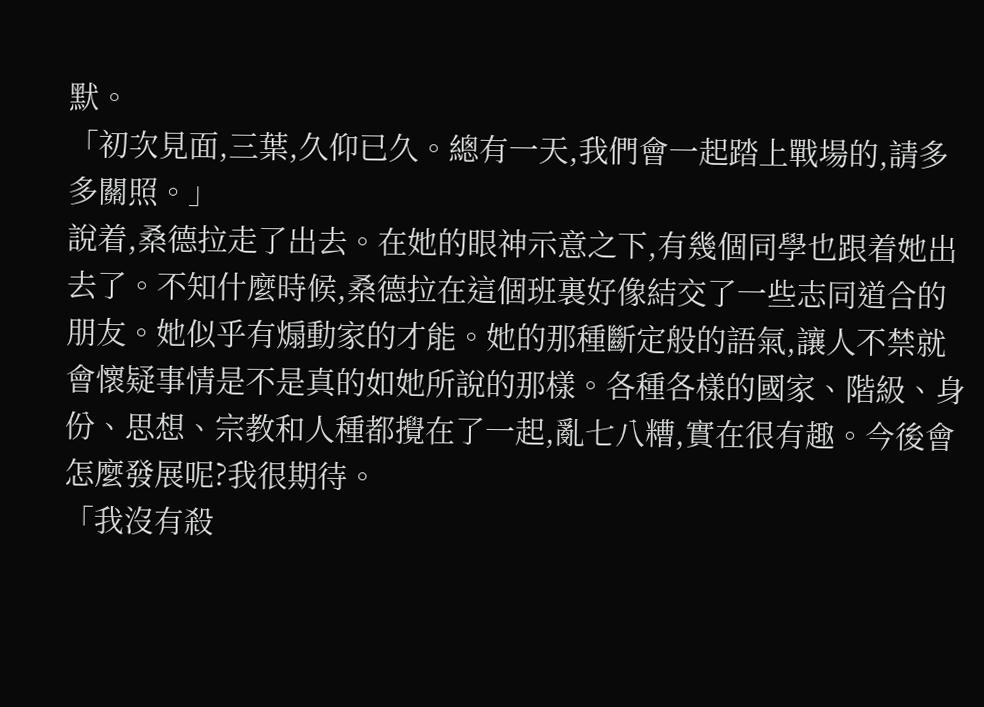默。
「初次見面,三葉,久仰已久。總有一天,我們會一起踏上戰場的,請多多關照。」
說着,桑德拉走了出去。在她的眼神示意之下,有幾個同學也跟着她出去了。不知什麼時候,桑德拉在這個班裏好像結交了一些志同道合的朋友。她似乎有煽動家的才能。她的那種斷定般的語氣,讓人不禁就會懷疑事情是不是真的如她所說的那樣。各種各樣的國家、階級、身份、思想、宗教和人種都攪在了一起,亂七八糟,實在很有趣。今後會怎麼發展呢?我很期待。
「我沒有殺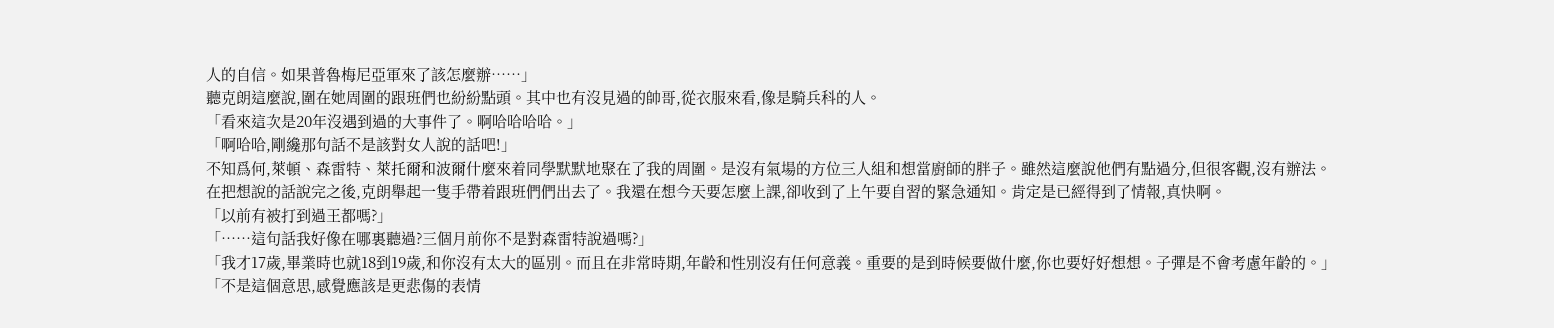人的自信。如果普魯梅尼亞軍來了該怎麼辦……」
聽克朗這麼說,圍在她周圍的跟班們也紛紛點頭。其中也有沒見過的帥哥,從衣服來看,像是騎兵科的人。
「看來這次是20年沒遇到過的大事件了。啊哈哈哈哈。」
「啊哈哈,剛纔那句話不是該對女人說的話吧!」
不知爲何,萊頓、森雷特、萊托爾和波爾什麼來着同學默默地聚在了我的周圍。是沒有氣場的方位三人組和想當廚師的胖子。雖然這麼說他們有點過分,但很客觀,沒有辦法。
在把想說的話說完之後,克朗舉起一隻手帶着跟班們們出去了。我還在想今天要怎麼上課,卻收到了上午要自習的緊急通知。肯定是已經得到了情報,真快啊。
「以前有被打到過王都嗎?」
「……這句話我好像在哪裏聽過?三個月前你不是對森雷特說過嗎?」
「我才17歲,畢業時也就18到19歲,和你沒有太大的區別。而且在非常時期,年齡和性別沒有任何意義。重要的是到時候要做什麼,你也要好好想想。子彈是不會考慮年齡的。」
「不是這個意思,感覺應該是更悲傷的表情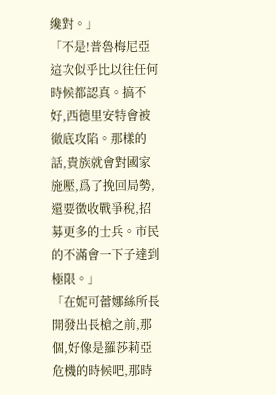纔對。」
「不是!普魯梅尼亞這次似乎比以往任何時候都認真。搞不好,西德里安特會被徹底攻陷。那樣的話,貴族就會對國家施壓,爲了挽回局勢,還要徵收戰爭稅,招募更多的士兵。市民的不滿會一下子達到極限。」
「在妮可蕾娜絲所長開發出長槍之前,那個,好像是羅莎莉亞危機的時候吧,那時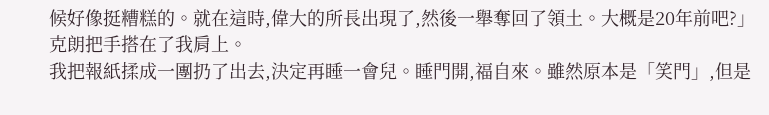候好像挺糟糕的。就在這時,偉大的所長出現了,然後一舉奪回了領土。大概是20年前吧?」
克朗把手搭在了我肩上。
我把報紙揉成一團扔了出去,決定再睡一會兒。睡門開,福自來。雖然原本是「笑門」,但是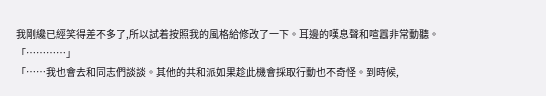我剛纔已經笑得差不多了,所以試着按照我的風格給修改了一下。耳邊的嘆息聲和喧囂非常動聽。
「…………」
「……我也會去和同志們談談。其他的共和派如果趁此機會採取行動也不奇怪。到時候,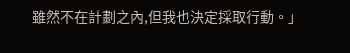雖然不在計劃之內,但我也決定採取行動。」